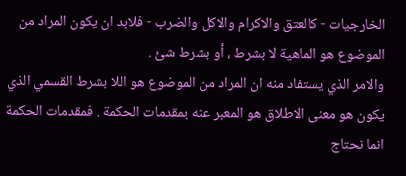الخارجيات - كالعتق والاكرام والاكل والضرب - فلابد ان يكون المراد من
الموضوع هو الماهية لا بشرط ، أو بشرط شئ .
والامر الذي يستفاد منه ان المراد من الموضوع هو اللا بشرط القسمي الذي
يكون هو معنى الاطلاق هو المعبر عنه بمقدمات الحكمة . فمقدمات الحكمة انما نحتاج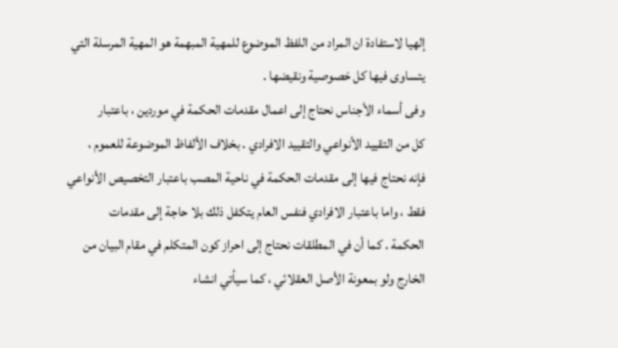إلهيا لاستفادة ان المراد من اللفظ الموضوع للمهية المبهمة هو المهية المرسلة التي
يتساوى فيها كل خصوصية ونقيضها .
وفى أسماء الأجناس نحتاج إلى اعمال مقدمات الحكمة في موردين ، باعتبار
كل من التقييد الأنواعي والتقييد الافرادي . بخلاف الألفاظ الموضوعة للعموم ،
فإنه نحتاج فيها إلى مقدمات الحكمة في ناحية المصب باعتبار التخصيص الأنواعي
فقط ، واما باعتبار الافرادي فنفس العام يتكفل ذلك بلا حاجة إلى مقدمات
الحكمة . كما أن في المطلقات نحتاج إلى احراز كون المتكلم في مقام البيان من
الخارج ولو بمعونة الأصل العقلائي ، كما سيأتي انشاء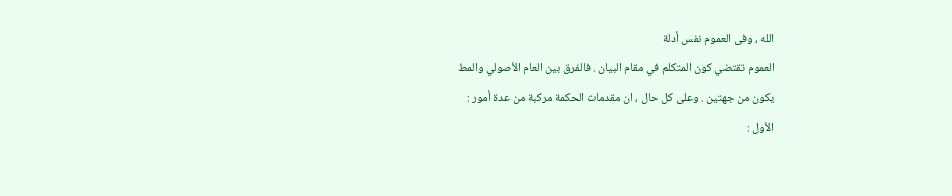الله ، وفى العموم نفس أدلة
العموم تقتضي كون المتكلم في مقام البيان . فالفرق بين العام الأصولي والمط
يكون من جهتين . وعلى كل حال ، ان مقدمات الحكمة مركبة من عدة أمور :
الأول :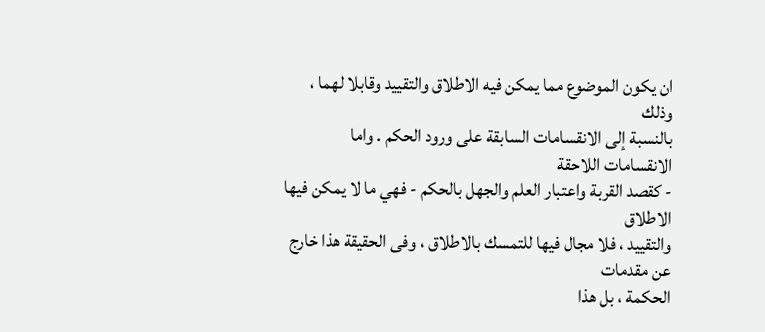ان يكون الموضوع مما يمكن فيه الاطلاق والتقييد وقابلا لهما ، وذلك
بالنسبة إلى الانقسامات السابقة على ورود الحكم . واما الانقسامات اللاحقة
- كقصد القربة واعتبار العلم والجهل بالحكم - فهي ما لا يمكن فيها الاطلاق
والتقييد ، فلا مجال فيها للتمسك بالاطلاق ، وفى الحقيقة هذا خارج عن مقدمات
الحكمة ، بل هذا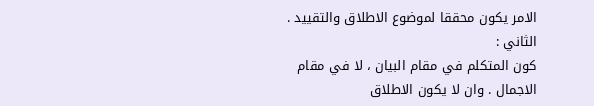الامر يكون محققا لموضوع الاطلاق والتقييد .
الثاني :
كون المتكلم في مقام البيان ، لا في مقام الاجمال . وان لا يكون الاطلاق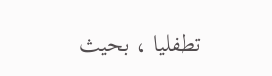تطفليا ، بحيث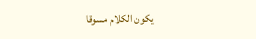يكون الكلام مسوقا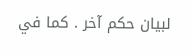لبيان حكم آخر . كما في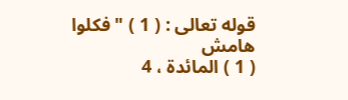قوله تعالى : ( 1 ) " فكلوا
هامش
( 1 ) المائدة ، 4